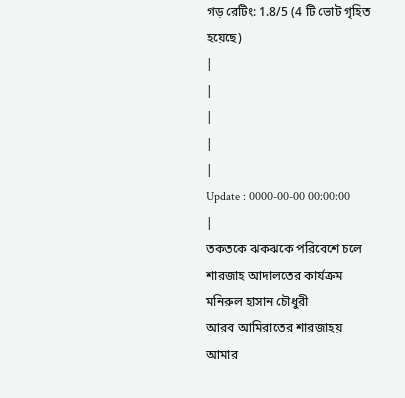গড় রেটিং: 1.8/5 (4 টি ভোট গৃহিত হয়েছে)
|
|
|
|
|
Update : 0000-00-00 00:00:00
|
তকতকে ঝকঝকে পরিবেশে চলে শারজাহ আদালতের কার্যক্রম
মনিরুল হাসান চৌধুরী
আরব আমিরাতের শারজাহয় আমার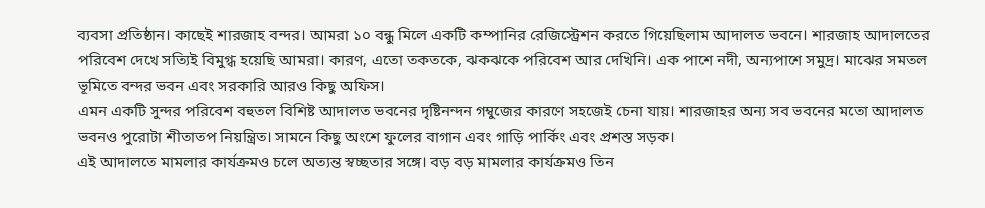ব্যবসা প্রতিষ্ঠান। কাছেই শারজাহ বন্দর। আমরা ১০ বন্ধু মিলে একটি কম্পানির রেজিস্ট্রেশন করতে গিয়েছিলাম আদালত ভবনে। শারজাহ আদালতের পরিবেশ দেখে সত্যিই বিমুগ্ধ হয়েছি আমরা। কারণ, এতো তকতকে, ঝকঝকে পরিবেশ আর দেখিনি। এক পাশে নদী, অন্যপাশে সমুদ্র। মাঝের সমতল ভূমিতে বন্দর ভবন এবং সরকারি আরও কিছু অফিস।
এমন একটি সুন্দর পরিবেশ বহুতল বিশিষ্ট আদালত ভবনের দৃষ্টিনন্দন গম্বুজের কারণে সহজেই চেনা যায়। শারজাহর অন্য সব ভবনের মতো আদালত ভবনও পুরোটা শীতাতপ নিয়ন্ত্রিত। সামনে কিছু অংশে ফুলের বাগান এবং গাড়ি পার্কিং এবং প্রশস্ত সড়ক।
এই আদালতে মামলার কার্যক্রমও চলে অত্যন্ত স্বচ্ছতার সঙ্গে। বড় বড় মামলার কার্যক্রমও তিন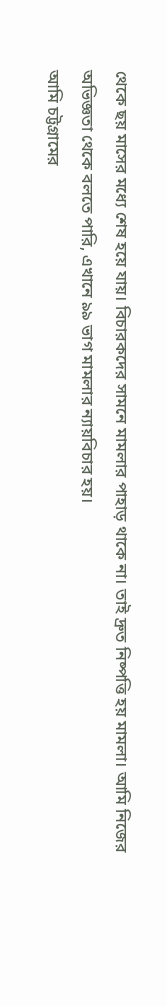থেকে ছয় মাসের মধ্যে শেষ হয়ে যায়। বিচারকদের সামনে মামলার পাহাড় থাকে না। তাই দ্রুত নিষ্পত্তি হয় মামলা। আমি নিজের অভিজ্ঞতা থেকে বলতে পারি, এখানে ৯৯ ভাগ মামলার ন্যায়বিচার হয়।
আমি চট্টগ্রামের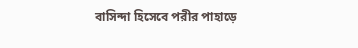বাসিন্দা হিসেবে পরীর পাহাড়ে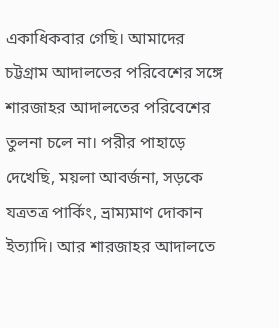একাধিকবার গেছি। আমাদের চট্টগ্রাম আদালতের পরিবেশের সঙ্গে শারজাহর আদালতের পরিবেশের তুলনা চলে না। পরীর পাহাড়ে দেখেছি, ময়লা আবর্জনা, সড়কে যত্রতত্র পার্কিং, ভ্রাম্যমাণ দোকান ইত্যাদি। আর শারজাহর আদালতে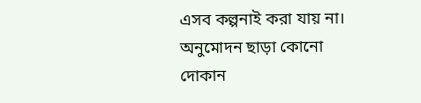এসব কল্পনাই করা যায় না। অনুমোদন ছাড়া কোনো দোকান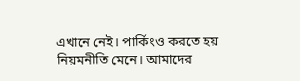এখানে নেই। পার্কিংও করতে হয় নিয়মনীতি মেনে। আমাদের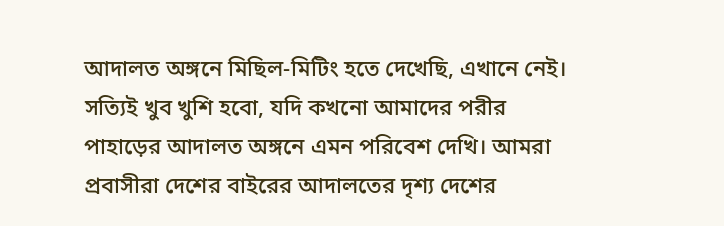আদালত অঙ্গনে মিছিল-মিটিং হতে দেখেছি, এখানে নেই। সত্যিই খুব খুশি হবো, যদি কখনো আমাদের পরীর পাহাড়ের আদালত অঙ্গনে এমন পরিবেশ দেখি। আমরা প্রবাসীরা দেশের বাইরের আদালতের দৃশ্য দেশের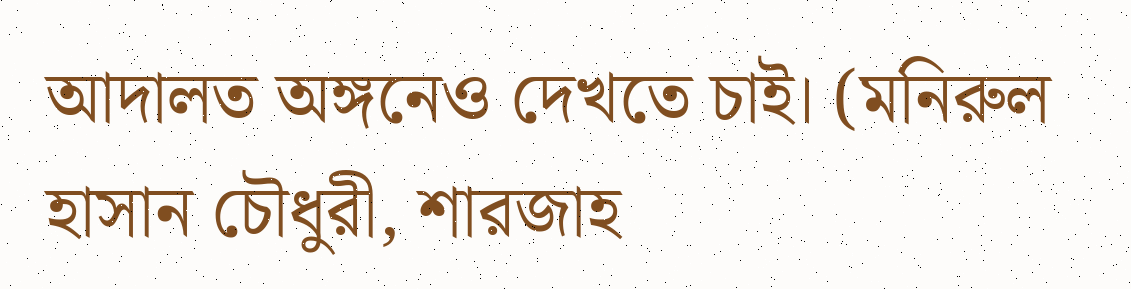আদালত অঙ্গনেও দেখতে চাই। (মনিরুল হাসান চৌধুরী, শারজাহ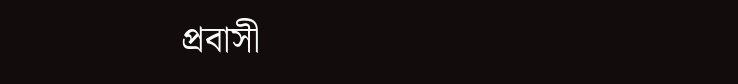প্রবাসী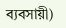ব্যবসায়ী)